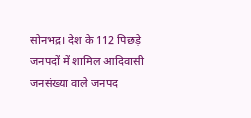सोनभद्र। देश के 112 पिछड़े जनपदों में शामिल आदिवासी जनसंख्या वाले जनपद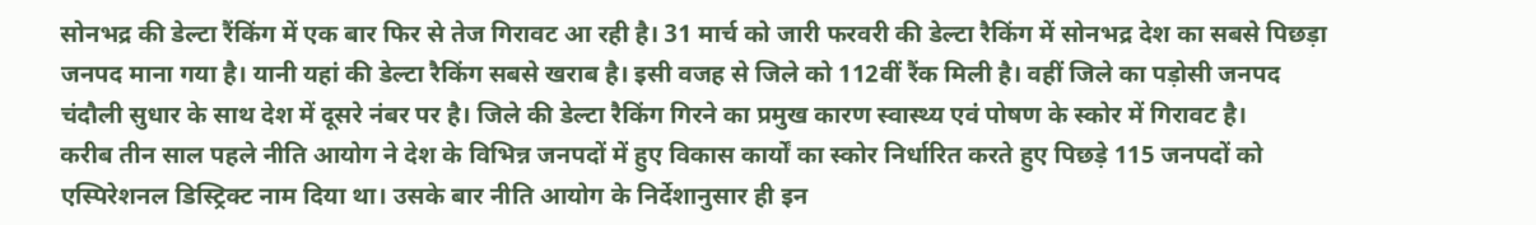सोनभद्र की डेल्टा रैंकिंग में एक बार फिर से तेज गिरावट आ रही है। 31 मार्च को जारी फरवरी की डेल्टा रैकिंग में सोनभद्र देश का सबसे पिछड़ा जनपद माना गया है। यानी यहां की डेल्टा रैकिंग सबसे खराब है। इसी वजह से जिले को 112वीं रैंक मिली है। वहीं जिले का पड़ोसी जनपद चंदौली सुधार के साथ देश में दूसरे नंबर पर है। जिले की डेल्टा रैकिंग गिरने का प्रमुख कारण स्वास्थ्य एवं पोषण के स्कोर में गिरावट है।
करीब तीन साल पहले नीति आयोग ने देश के विभिन्न जनपदों में हुए विकास कार्यों का स्कोर निर्धारित करते हुए पिछड़े 115 जनपदों को एस्पिरेशनल डिस्ट्रिक्ट नाम दिया था। उसके बार नीति आयोग के निर्देशानुसार ही इन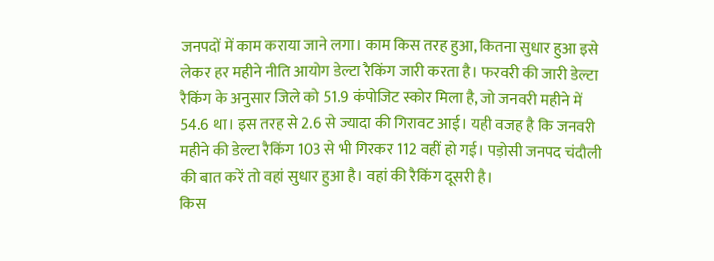जनपदों में काम कराया जाने लगा। काम किस तरह हुआ, कितना सुधार हुआ इसे लेकर हर महीने नीति आयोग डेल्टा रैकिंग जारी करता है। फरवरी की जारी डेल्टा रैकिंग के अनुसार जिले को 51.9 कंपोजिट स्कोर मिला है, जो जनवरी महीने में 54.6 था। इस तरह से 2.6 से ज्यादा की गिरावट आई। यही वजह है कि जनवरी महीने की डेल्टा रैकिंग 103 से भी गिरकर 112 वहीं हो गई। पड़ोसी जनपद चंदौली की बात करें तो वहां सुधार हुआ है। वहां की रैकिंग दूसरी है।
किस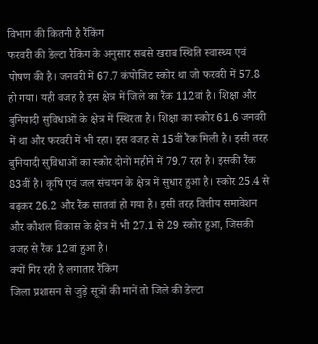विभाग की कितनी है रैंकिंग
फरवरी की डेल्टा रैकिंग के अनुसार सबसे खराब स्थिति स्वास्थ्य एवं पोषण की है। जनवरी में 67.7 कंपोजिट स्कोर था जो फरवरी में 57.8 हो गया। यही वजह है इस क्षेत्र में जिले का रैंक 112वां है। शिक्षा और बुनियादी सुविधाओं के क्षेत्र में स्थिरता है। शिक्षा का स्कोर 61.6 जनवरी में था और फरवरी में भी रहा। इस वजह से 15वीं रैंक मिली है। इसी तरह बुनियादी सुविधाओं का स्कोर दोनों महीने में 79.7 रहा है। इसकी रैंक 83वीं है। कृषि एवं जल संचयन के क्षेत्र में सुधार हुआ है। स्कोर 25.4 से बढ़कर 26.2 और रैंक सातवां हो गया है। इसी तरह वित्तीय समावेशन और कौशल विकास के क्षेत्र में भी 27.1 से 29 स्कोर हुआ, जिसकी वजह से रैंक 12वां हुआ है।
क्यों गिर रही है लगातार रैंकिंग
जिला प्रशासन से जुड़े सूत्रों की मानें तो जिले की डेल्टा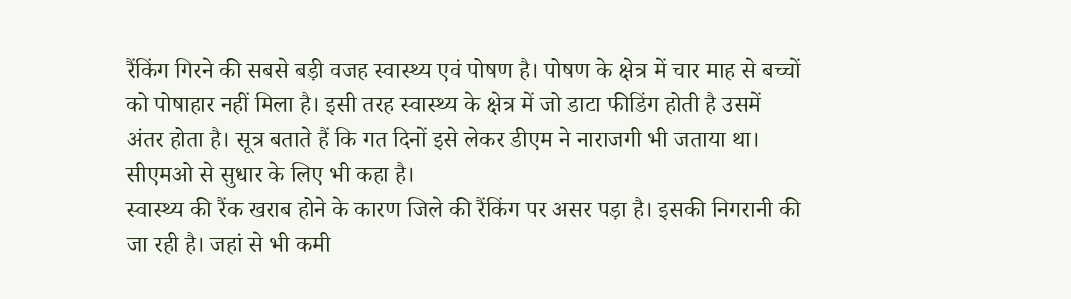रैंकिंग गिरने की सबसे बड़ी वजह स्वास्थ्य एवं पोषण है। पोषण के क्षेत्र में चार माह से बच्चों को पोषाहार नहीं मिला है। इसी तरह स्वास्थ्य के क्षेत्र में जो डाटा फीडिंग होती है उसमें अंतर होता है। सूत्र बताते हैं कि गत दिनों इसे लेकर डीएम ने नाराजगी भी जताया था। सीएमओ से सुधार के लिए भी कहा है।
स्वास्थ्य की रैंक खराब होने के कारण जिले की रैंकिंग पर असर पड़ा है। इसकी निगरानी की जा रही है। जहां से भी कमी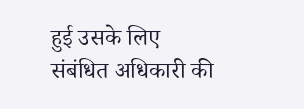हुई उसके लिए संबंधित अधिकारी की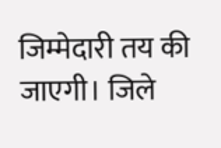जिम्मेदारी तय की जाएगी। जिले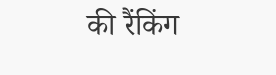की रैंकिंग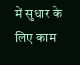में सुधार के लिए काम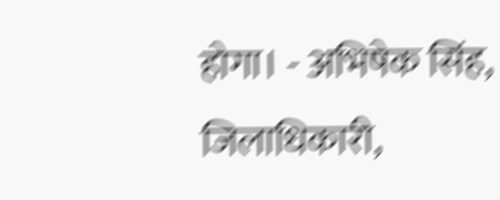होगा। - अभिषेक सिंह, जिलाधिकारी,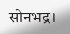सोनभद्र।